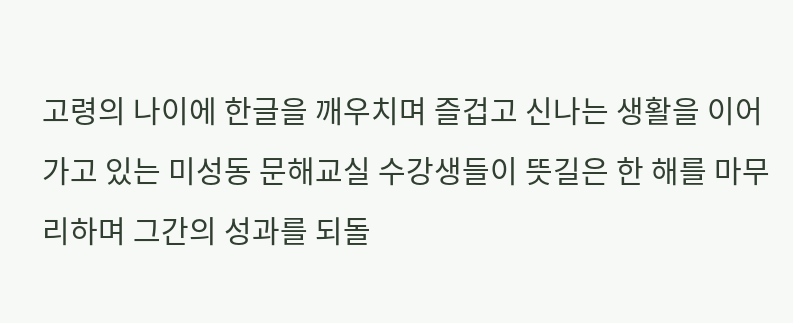고령의 나이에 한글을 깨우치며 즐겁고 신나는 생활을 이어가고 있는 미성동 문해교실 수강생들이 뜻길은 한 해를 마무리하며 그간의 성과를 되돌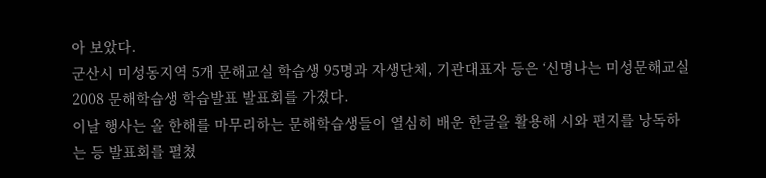아 보았다.
군산시 미성동지역 5개 문해교실 학습생 95명과 자생단체, 기관대표자 등은 ‘신명나는 미성문해교실 2008 문해학습생 학습발표 발표회를 가졌다.
이날 행사는 올 한해를 마무리하는 문해학습생들이 열심히 배운 한글을 활용해 시와 편지를 낭독하는 등 발표회를 펼쳤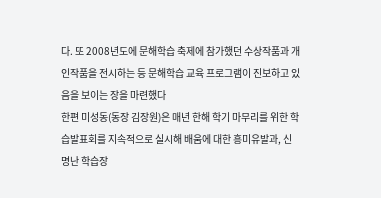다. 또 2008년도에 문해학습 축제에 참가했던 수상작품과 개인작품을 전시하는 등 문해학습 교육 프로그램이 진보하고 있음을 보이는 장을 마련했다
한편 미성동(동장 김장원)은 매년 한해 학기 마무리를 위한 학습발표회를 지속적으로 실시해 배움에 대한 흥미유발과, 신명난 학습장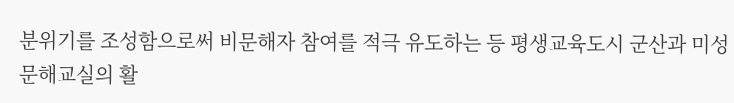분위기를 조성함으로써 비문해자 참여를 적극 유도하는 등 평생교육도시 군산과 미성 문해교실의 활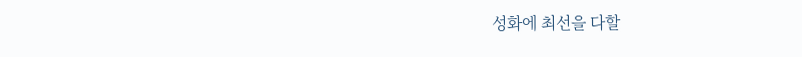성화에 최선을 다할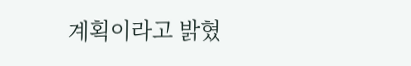계획이라고 밝혔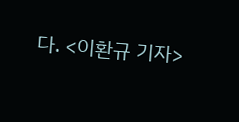다. <이환규 기자>